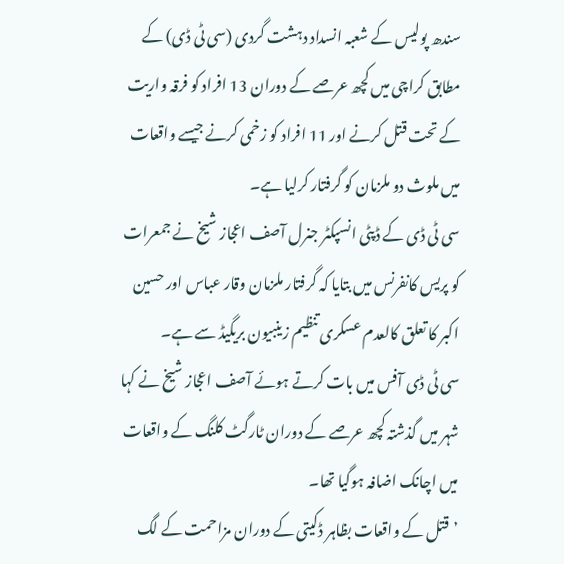سندھ پولیس کے شعبہ انسداد دہشت گردی (سی ٹی ڈی) کے مطابق کراچی میں کچھ عرصے کے دوران 13 افراد کو فرقہ واریت کے تحت قتل کرنے اور 11 افراد کو زخمی کرنے جیسے واقعات میں ملوث دو ملزمان کو گرفتار کرلیا ہے۔
سی ٹی ڈی کے ڈپٹی انسپکٹر جنرل آصف اعجاز شیخ نے جمعرات کو پریس کانفرنس میں بتایا کہ گرفتار ملزمان وقار عباس اور حسین اکبر کا تعلق کالعدم عسکری تنظیم زینبیون بریگیڈ سے ہے۔
سی ٹی ڈی آفس میں بات کرتے ہوئے آصف اعجاز شیخ نے کہا شہر میں گذشتہ کچھ عرصے کے دوران ٹارگٹ کلنگ کے واقعات میں اچانک اضافہ ہوگیا تھا۔
’قتل کے واقعات بظاہر ڈکیتی کے دوران مزاحمت کے لگ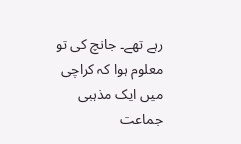رہے تھے۔ جانچ کی تو معلوم ہوا کہ کراچی میں ایک مذہبی جماعت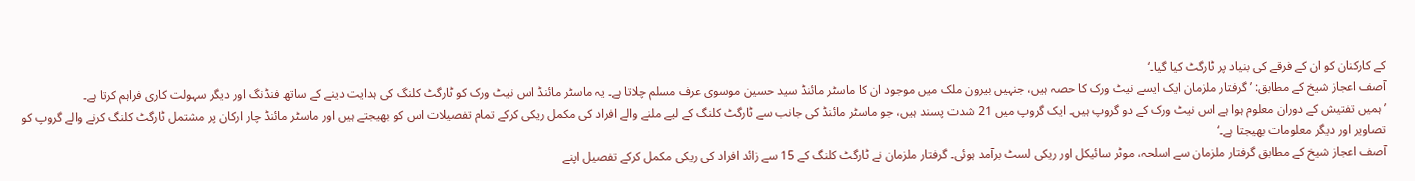کے کارکنان کو ان کے فرقے کی بنیاد پر ٹارگٹ کیا گیا۔‘
آصف اعجاز شیخ کے مطابق: ’گرفتار ملزمان ایک ایسے نیٹ ورک کا حصہ ہیں، جنہیں بیرون ملک میں موجود ان کا ماسٹر مائنڈ سید حسین موسوی عرف مسلم چلاتا ہے۔ یہ ماسٹر مائنڈ اس نیٹ ورک کو ٹارگٹ کلنگ کی ہدایت دینے کے ساتھ فنڈنگ اور دیگر سہولت کاری فراہم کرتا ہے۔
’ہمیں تفتیش کے دوران معلوم ہوا ہے اس نیٹ ورک کے دو گروپ ہیں۔ ایک گروپ میں 21 شدت پسند ہیں، جو ماسٹر مائنڈ کی جانب سے ٹارگٹ کلنگ کے لیے ملنے والے افراد کی مکمل ریکی کرکے تمام تفصیلات اس کو بھیجتے ہیں اور ماسٹر مائنڈ چار ارکان پر مشتمل ٹارگٹ کلنگ کرنے والے گروپ کو تصاویر اور دیگر معلومات بھیجتا ہے۔‘
آصف اعجاز شیخ کے مطابق گرفتار ملزمان سے اسلحہ، موٹر سائیکل اور ریکی لسٹ برآمد ہوئی۔ گرفتار ملزمان نے ٹارگٹ کلنگ کے 15 سے زائد افراد کی ریکی مکمل کرکے تفصیل اپنے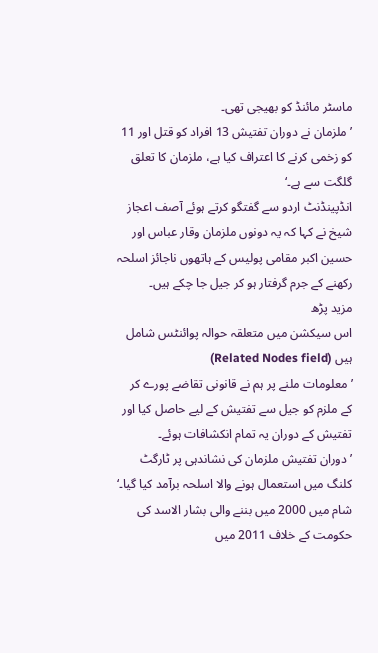ماسٹر مائنڈ کو بھیجی تھی۔
’ملزمان نے دوران تفتیش 13 افراد کو قتل اور 11 کو زخمی کرنے کا اعتراف کیا ہے، ملزمان کا تعلق گلگت سے ہے۔‘
انڈپینڈنٹ اردو سے گفتگو کرتے ہوئے آصف اعجاز شیخ نے کہا کہ یہ دونوں ملزمان وقار عباس اور حسین اکبر مقامی پولیس کے ہاتھوں ناجائز اسلحہ رکھنے کے جرم گرفتار ہو کر جیل جا چکے ہیں۔
مزید پڑھ
اس سیکشن میں متعلقہ حوالہ پوائنٹس شامل ہیں (Related Nodes field)
’معلومات ملنے پر ہم نے قانونی تقاضے پورے کر کے ملزم کو جیل سے تفتیش کے لیے حاصل کیا اور تفتیش کے دوران یہ تمام انکشافات ہوئے۔
’دوران تفتیش ملزمان کی نشاندہی پر ٹارگٹ کلنگ میں استعمال ہونے والا اسلحہ برآمد کیا گیا۔‘
شام میں 2000 میں بننے والی بشار الاسد کی حکومت کے خلاف 2011 میں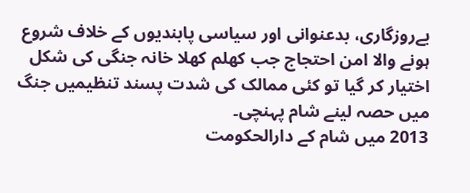بےروزگاری، بدعنوانی اور سیاسی پابندیوں کے خلاف شروع ہونے والا امن احتجاج جب کھلم کھلا خانہ جنگی کی شکل اختیار کر گیا تو کئی ممالک کی شدت پسند تنظیمیں جنگ میں حصہ لینے شام پہنچی۔
2013 میں شام کے دارالحکومت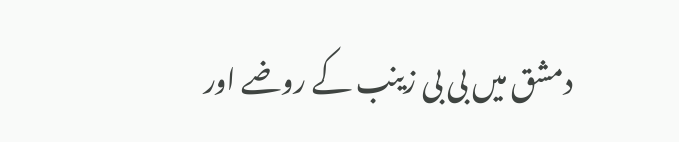دمشق میں بی بی زینب کے روضے اور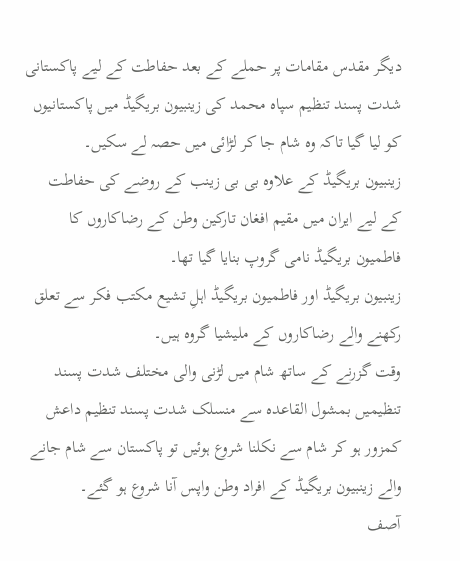دیگر مقدس مقامات پر حملے کے بعد حفاطت کے لیے پاکستانی شدت پسند تنظیم سپاہ محمد کی زینبیون بریگیڈ میں پاکستانیوں کو لیا گیا تاکہ وہ شام جا کر لڑائی میں حصہ لے سکیں۔
زینبیون بریگیڈ کے علاوہ بی بی زینب کے روضے کی حفاطت کے لیے ایران میں مقیم افغان تارکین وطن کے رضاکاروں کا فاطمیون بریگیڈ نامی گروپ بنایا گیا تھا۔
زینبیون بریگیڈ اور فاطمیون بریگیڈ اہلِ تشیع مکتب فکر سے تعلق رکھنے والے رضاکاروں کے ملیشیا گروہ ہیں۔
وقت گزرنے کے ساتھ شام میں لڑنی والی مختلف شدت پسند تنظیمیں بمشول القاعدہ سے منسلک شدت پسند تنظیم داعش کمزور ہو کر شام سے نکلنا شروع ہوئیں تو پاکستان سے شام جانے والے زینبیون بریگیڈ کے افراد وطن واپس آنا شروع ہو گئے۔
آصف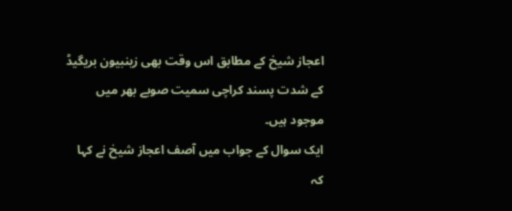اعجاز شیخ کے مطابق اس وقت بھی زینبیون بریگیڈ کے شدت پسند کراچی سمیت صوبے بھر میں موجود ہیں۔
ایک سوال کے جواب میں آصف اعجاز شیخ نے کہا کہ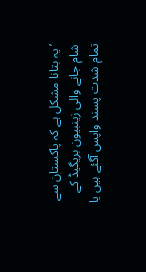’یہ بتانا مشکل ہے کہ پاکستان سے شام جانے والی زینبیون بریگیڈ کے تمام شدت پسند واپس آگئے ہیں یا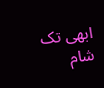ابھی تک شام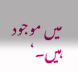میں موجود ہیں۔‘